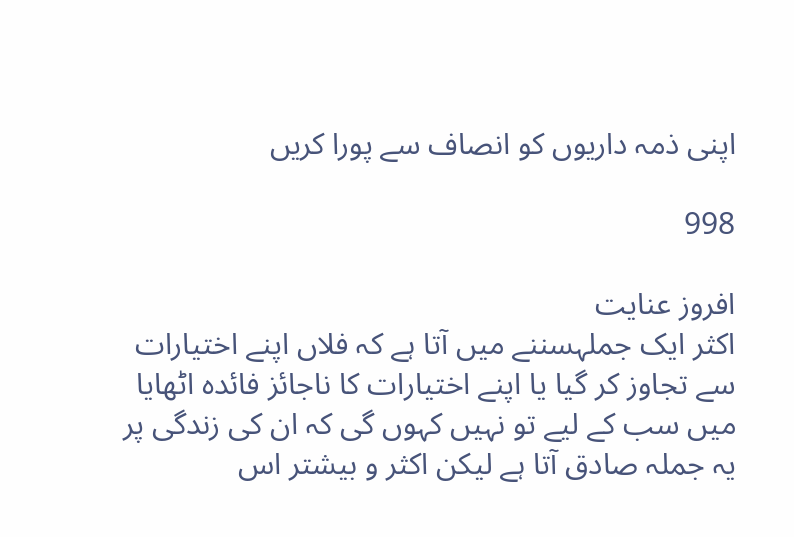اپنی ذمہ داریوں کو انصاف سے پورا کریں

998

افروز عنایت
اکثر ایک جملہسننے میں آتا ہے کہ فلاں اپنے اختیارات سے تجاوز کر گیا یا اپنے اختیارات کا ناجائز فائدہ اٹھایا میں سب کے لیے تو نہیں کہوں گی کہ ان کی زندگی پر یہ جملہ صادق آتا ہے لیکن اکثر و بیشتر اس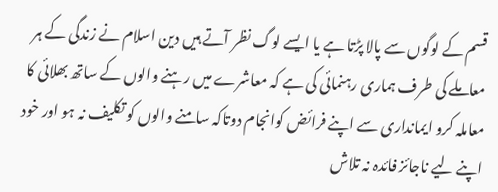قسم کے لوگوں سے پالا پڑتا ہے یا ایسے لوگ نظر آتے ہیں دین اسلام نے زندگی کے ہر معاملے کی طرف ہماری رہنمائی کی ہے کہ معاشرے میں رہنے والوں کے ساتھ بھلائی کا معاملہ کرو ایمانداری سے اپنے فرائض کوانجام دوتاکہ سامنے والوں کو تکلیف نہ ہو اور خود اپنے لیے ناجائز فائدہ نہ تلاش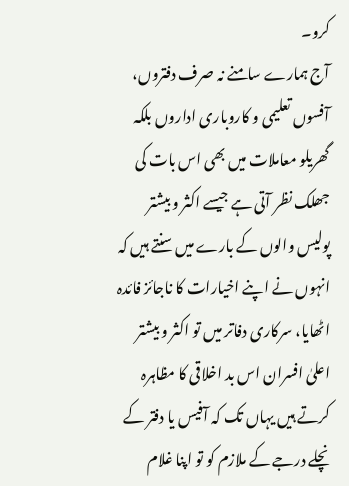کرو۔
آج ہمارے سامنے نہ صرف دفتروں، آفسوں تعلیمی و کاروباری اداروں بلکہ گھریلو معاملات میں بھی اس بات کی جھلک نظر آتی ہے جیسے اکثر و بیشتر پولیس والوں کے بارے میں سنتے ہیں کہ انہوں نے اپنے اخیارات کا ناجائز فائدہ اٹھایا، سرکاری دفاتر میں تو اکثر و بیشتر اعلیٰ افسران اس بد اخلاقی کا مظاہرہ کرتے ہیں یہاں تک کہ آفیس یا دفتر کے نچلے درجے کے ملازم کو تو اپنا غلام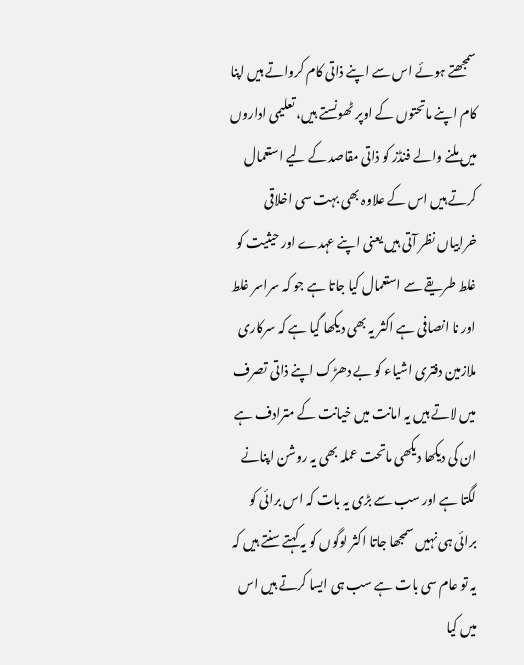سمجھتے ہوئے اس سے اپنے ذاتی کام کرواتے ہیں اپنا کام اپنے ماتحتوں کے اوپر ٹھونستے ہیں، تعلیمی اداروں میں ملنے والے فنڈز کو ذاتی مقاصد کے لیے استعمال کرتے ہیں اس کے علاوہ بھی بہت سی اخلاقی خرابیاں نظر آتی ہیں یعنی اپنے عہدے اور حیثیت کو غلط طریقے سے استعمال کیا جاتا ہے جو کہ سراسر غلط اور نا انصافی ہے اکثر یہ بھی دیکھا گیا ہے کہ سرکاری ملازمین دفتری اشیاء کو بے دھڑک اپنے ذاتی تصرف میں لاتے ہیں یہ امانت میں خیانت کے مترادف ہے ان کی دیکھا دیکھی ماتحت عملہ بھی یہ روشن اپنانے لگتا ہے اور سب سے بڑی یہ بات کہ اس برائی کو برائی ہی نہیں سمجھا جاتا اکثر لوگوں کو یہ کہتے سنتے ہیں کہ یہ تو عام سی بات ہے سب ہی ایسا کرتے ہیں اس میں کیا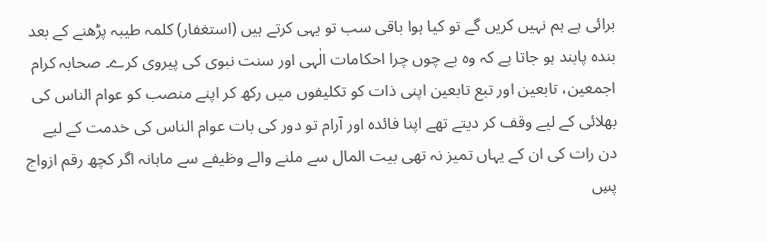برائی ہے ہم نہیں کریں گے تو کیا ہوا باقی سب تو یہی کرتے ہیں (استغفار) کلمہ طیبہ پڑھنے کے بعد بندہ پابند ہو جاتا ہے کہ وہ بے چوں چرا احکامات الٰہی اور سنت نبوی کی پیروی کرے۔ صحابہ کرام اجمعین، تابعین اور تبع تابعین اپنی ذات کو تکلیفوں میں رکھ کر اپنے منصب کو عوام الناس کی بھلائی کے لیے وقف کر دیتے تھے اپنا فائدہ اور آرام تو دور کی بات عوام الناس کی خدمت کے لیے دن رات کی ان کے یہاں تمیز نہ تھی بیت المال سے ملنے والے وظیفے سے ماہانہ اگر کچھ رقم ازواج پسِ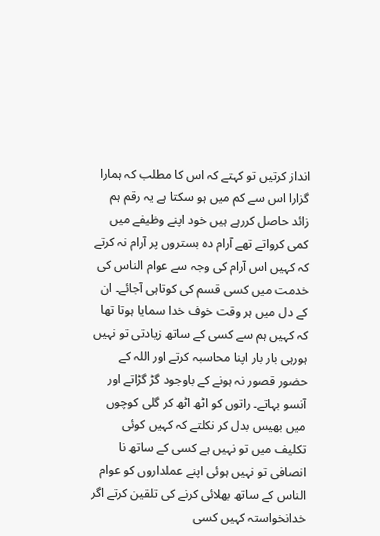انداز کرتیں تو کہتے کہ اس کا مطلب کہ ہمارا گزارا اس سے کم میں ہو سکتا ہے یہ رقم ہم زائد حاصل کررہے ہیں خود اپنے وظیفے میں کمی کرواتے تھے آرام دہ بستروں پر آرام نہ کرتے کہ کہیں اس آرام کی وجہ سے عوام الناس کی خدمت میں کسی قسم کی کوتاہی آجائے۔ ان کے دل میں ہر وقت خوف خدا سمایا ہوتا تھا کہ کہیں ہم سے کسی کے ساتھ زیادتی تو نہیں ہورہی بار بار اپنا محاسبہ کرتے اور اللہ کے حضور قصور نہ ہونے کے باوجود گڑ گڑاتے اور آنسو بہاتے۔ راتوں کو اٹھ اٹھ کر گلی کوچوں میں بھیس بدل کر نکلتے کہ کہیں کوئی تکلیف میں تو نہیں ہے کسی کے ساتھ نا انصافی تو نہیں ہوئی اپنے عملداروں کو عوام الناس کے ساتھ بھلائی کرنے کی تلقین کرتے اگر خدانخواستہ کہیں کسی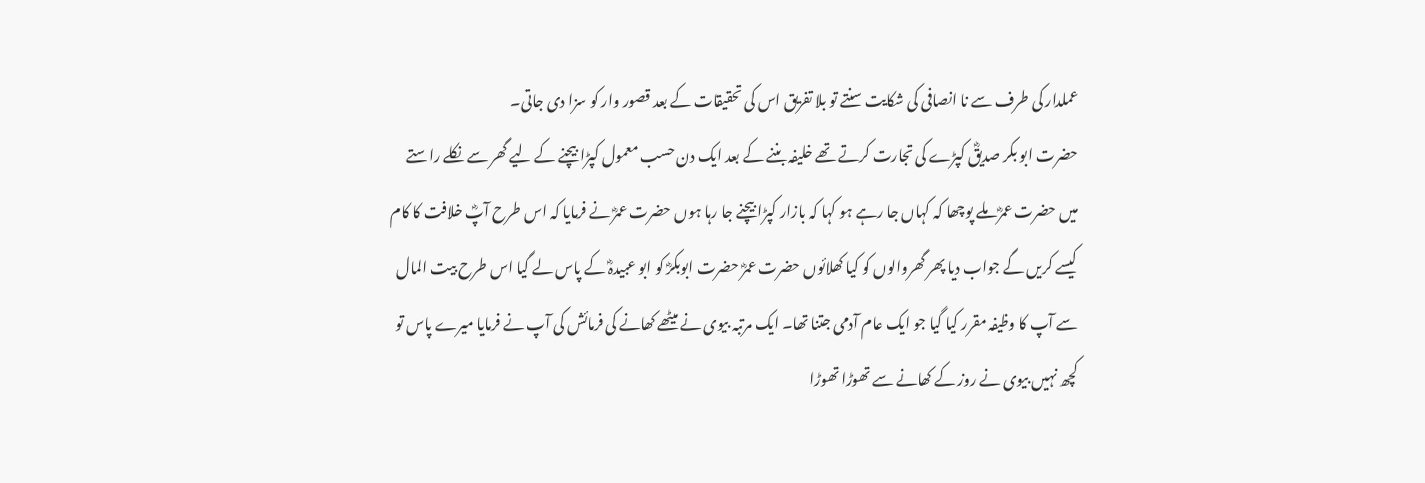عملدار کی طرف سے نا انصافی کی شکایت سنتے تو بلا تفریق اس کی تحقیقات کے بعد قصور وار کو سزا دی جاتی۔
حضرت ابو بکر صدیقؓ کپڑے کی تجارت کرتے تھے خلیفہ بننے کے بعد ایک دن حسب معمول کپڑا بیچنے کے لیے گھر سے نکلے راستے میں حضرت عمرؓ ملے پوچھا کہ کہاں جا رہے ہو کہا کہ بازار کپڑا بیچنے جا رہا ہوں حضرت عمرؓ نے فرمایا کہ اس طرح آپؓ خلافت کا کام کیسے کریں گے جواب دیا پھر گھروالوں کو کیا کھلائوں حضرت عمرؓ حضرت ابوبکرؓ کو ابو عبیدہؓ کے پاس لے گیا اس طرح بیت المال سے آپ کا وظیفہ مقرر کیا گیا جو ایک عام آدمی جتنا تھا۔ ایک مرتبہ بیوی نے میٹھے کھانے کی فرمائش کی آپ نے فرمایا میرے پاس تو کچھ نہیں بیوی نے روز کے کھانے سے تھوڑا تھوڑا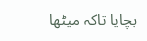بچایا تاکہ میٹھا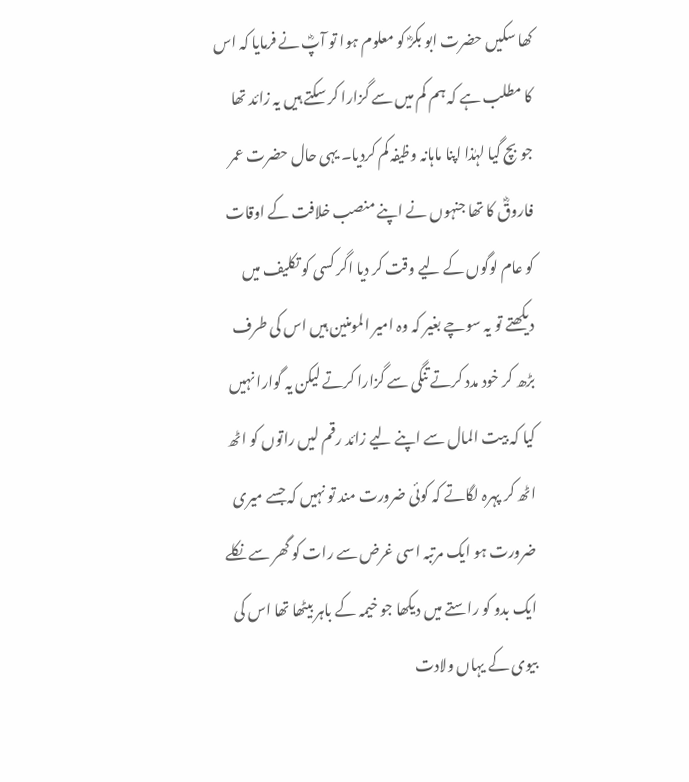کھا سکیں حضرت ابو بکرؓ کو معلوم ہوا تو آپؓ نے فرمایا کہ اس کا مطلب ہے کہ ہم کم میں سے گزارا کر سکتے ہیں یہ زائد تھا جو بچ گیا لہٰذا اپنا ماہانہ وظیفہ کم کردیا۔ یہی حال حضرت عمر فاروقؓ کا تھا جنہوں نے اپنے منصب خلافت کے اوقات کو عام لوگوں کے لیے وقت کر دیا اگر کسی کو تکلیف میں دیکھتے تو یہ سوچے بغیر کہ وہ امیر المومنین ہیں اس کی طرف بڑھ کر خود مدد کرتے تنگی سے گزارا کرتے لیکن یہ گوارا نہیں کیا کہ بیت المال سے اپنے لیے زائد رقم لیں راتوں کو اٹھ اٹھ کر پہرہ لگاتے کہ کوئی ضرورت مند تو نہیں کہ جسے میری ضرورت ہو ایک مرتبہ اسی غرض سے رات کو گھر سے نکلے ایک بدو کو راستے میں دیکھا جو خیمہ کے باہر بیٹھا تھا اس کی بیوی کے یہاں ولادت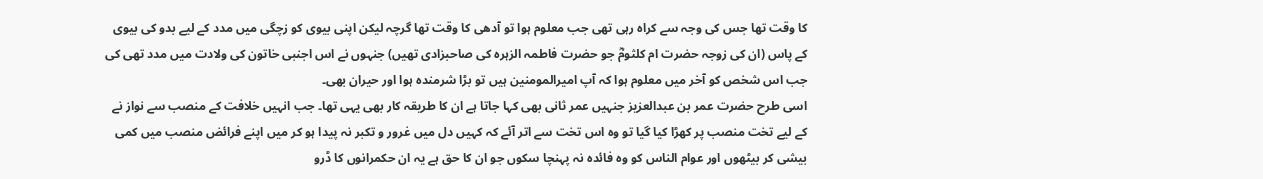کا وقت تھا جس کی وجہ سے کراہ رہی تھی جب معلوم ہوا تو آدھی کا وقت تھا گرچہ لیکن اپنی بیوی کو زچگی میں مدد کے لیے بدو کی بیوی کے پاس (ان کی زوجہ حضرت ام کلثومؓ جو حضرت فاطمہ الزہرہ کی صاحبزادی تھیں) جنہوں نے اس اجنبی خاتون کی ولادت میں مدد تھی کی جب اس شخص کو آخر میں معلوم ہوا کہ آپ امیرالمومنین ہیں تو بڑا شرمندہ ہوا اور حیران بھی۔
اسی طرح حضرت عمر بن عبدالعزیز جنہیں عمر ثانی بھی کہا جاتا ہے ان کا طریقہ کار بھی یہی تھا۔ جب انہیں خلافت کے منصب سے نواز نے کے لیے تخت منصب پر کھڑا کیا گیا تو وہ اس تخت سے اتر آئے کہ کہیں دل میں غرور و تکبر نہ پیدا ہو کر میں اپنے فرائض منصب میں کمی بیشی کر بیٹھوں اور عوام الناس کو وہ فائدہ نہ پہنچا سکوں جو ان کا حق ہے یہ ان حکمرانوں کا ڈرو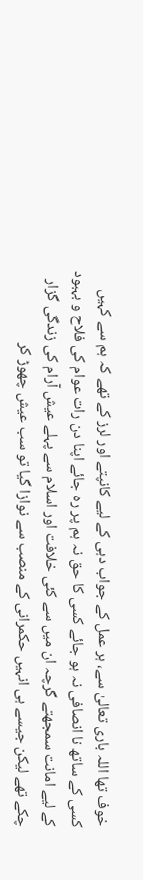خوف تھا اللہ باری تعالیٰ سے، ہر عمل کے جواب دہی کے لیے کانپتے اور لرز کے تھے کہ ہم سے کہیں کسی کے ساتھ نا انصافی نہ ہو جائے کسی کا حق نہ ہم پر رہ جائے اپنا دن رات عوام کی فلاح و بہبود کے لیے امانت سمجھتے گرچہ ان میں سے کئی خلافت اور اسلام سے پہلے عیش آرام کی زندگی گزار چکے تھے لیکن جیسے ہی انہیں حکمرانی کے منصب سے نوازا گیا تو سب عیش چھوڑ کر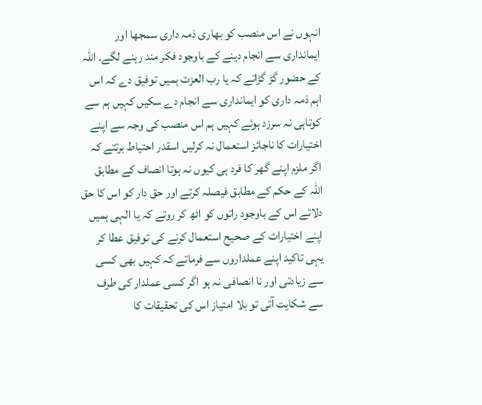انہوں نے اس منصب کو بھاری ذمہ داری سمجھا اور ایمانداری سے انجام دینے کے باوجود فکر مند رہنے لگے۔ اللہ کے حضور گڑ گڑاتے کہ یا رب العزت ہمیں توفیق دے کہ اس اہم ذمہ داری کو ایمانداری سے انجام دے سکیں کہیں ہم سے کوتاہی نہ سرزد ہوئے کہیں ہم اس منصب کی وجہ سے اپنے اختیارات کا ناجائز استعمال نہ کرلیں اسقدر احتیاط برتتے کہ اگر ملزم اپنے گھر کا فرد ہی کیوں نہ ہوتا انصاف کے مطابق اللہ کے حکم کے مطابق فیصلہ کرتے اور حق دار کو اس کا حق دلاتے اس کے باوجود راتوں کو اٹھ کر روتے کہ یا الٰہی ہمیں اپنے اختیارات کے صحیح استعمال کرنے کی توفیق عطا کر یہی تاکید اپنے عملداروں سے فرماتے کہ کہیں بھی کسی سے زیادتی اور نا انصافی نہ ہو اگر کسی عملدار کی طرف سے شکایت آتی تو بلا امتیاز اس کی تحقیقات کا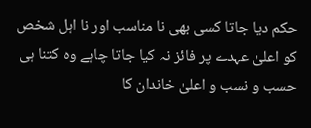حکم دیا جاتا کسی بھی نا مناسب اور نا اہل شخص کو اعلیٰ عہدے پر فائز نہ کیا جاتا چاہے وہ کتنا ہی حسب و نسب و اعلیٰ خاندان کا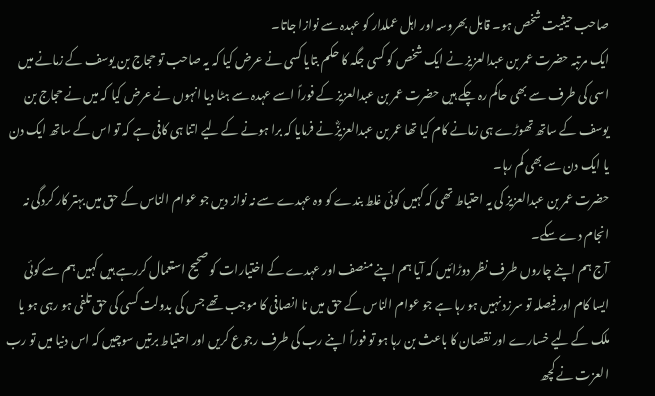صاحب حیثیت شخص ہو۔ قابل بھروسہ اور اہل عملدار کو عہدہ سے نوازا جاتا۔
ایک مرتبہ حضرت عمر بن عبدالعزیز نے ایک شخص کو کسی جگہ کا حکم بتایا کسی نے عرض کیا کہ یہ صاحب تو حجاج بن یوسف کے زمانے میں اسی کی طرف سے بھی حاکم رہ چکے ہیں حضرت عمر بن عبدالعزیز کے فوراً اسے عہدہ سے ہٹا دیا انہوں نے عرض کیا کہ میں نے حجاج بن یوسف کے ساتھ تھوڑے ہی زمانے کام کیا تھا عمر بن عبدالعزیزؓ نے فرمایا کہ برا ہونے کے لیے اتنا ہی کافی ہے کہ تو اس کے ساتھ ایک دن یا ایک دن سے بھی کم رہا۔
حضرت عمر بن عبدالعزیز کی یہ احتیاط تھی کہ کہیں کوئی غلط بندے کو وہ عہدے سے نہ نواز دیں جو عوام الناس کے حق میں بہتر کار کردگی نہ انجام دے سکے۔
آج ہم اپنے چاروں طرف نظر دوڑائیں کہ آیا ہم اپنے منصف اور عہدے کے اختیارات کو صحیح استعمال کررہے ہیں کہیں ہم سے کوئی ایسا کام اور فیصلہ تو سرزد نہیں ہو رہا ہے جو عوام الناس کے حق میں نا انصافی کا موجب تھے جس کی بدولت کسی کی حق تلفی ہو رہی ہو یا ملک کے لیے خسارے اور نقصان کا باعث بن رہا ہو تو فوراً اپنے رب کی طرف رجوع کریں اور احتیاط برتیں سوچیں کہ اس دنیا میں تو رب العزت نے کچھ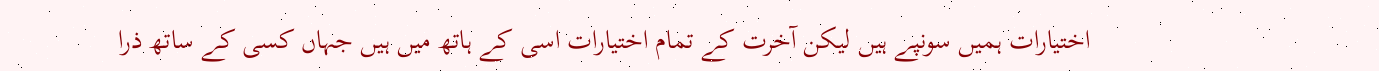اختیارات ہمیں سونپے ہیں لیکن آخرت کے تمام اختیارات اسی کے ہاتھ میں ہیں جہاں کسی کے ساتھ ذرا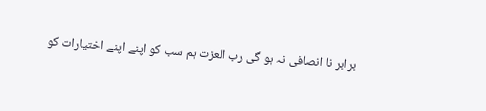برابر نا انصافی نہ ہو گی رب العزت ہم سب کو اپنے اپنے اختیارات کو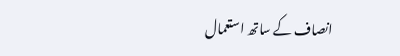انصاف کے ساتھ استعمال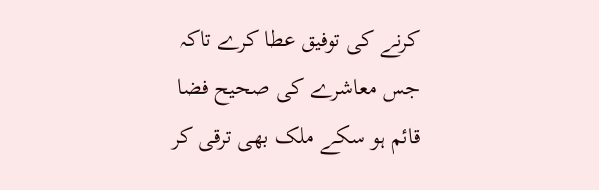کرنے کی توفیق عطا کرے تاکہ جس معاشرے کی صحیح فضا قائم ہو سکے ملک بھی ترقی کر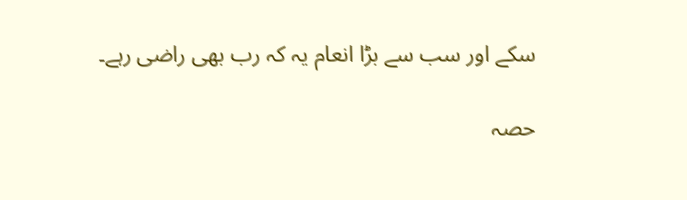سکے اور سب سے بڑا انعام یہ کہ رب بھی راضی رہے۔

حصہ